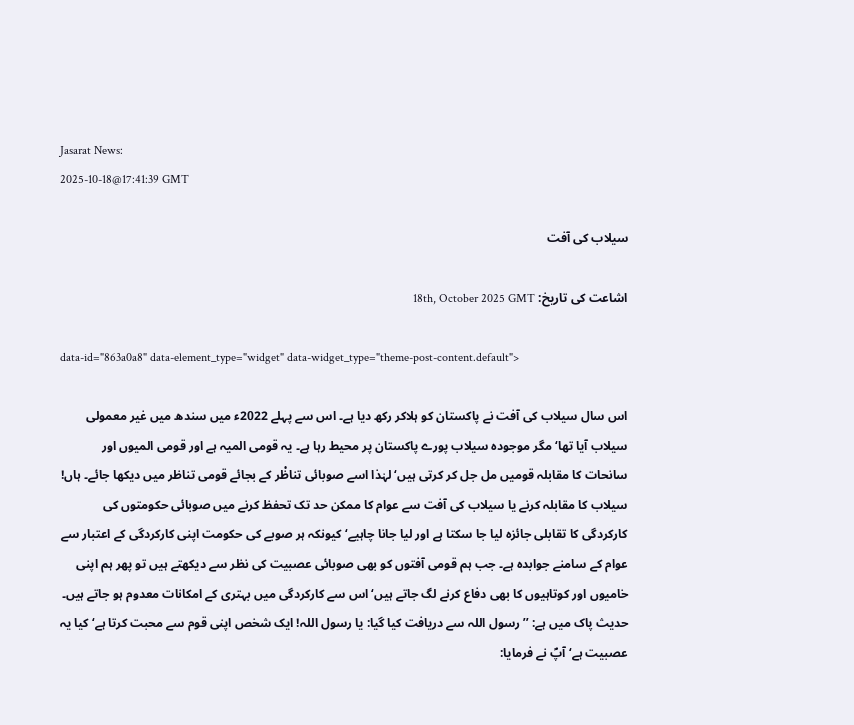Jasarat News:
2025-10-18@17:41:39 GMT

سیلاب کی آفت

اشاعت کی تاریخ: 18th, October 2025 GMT

data-id="863a0a8" data-element_type="widget" data-widget_type="theme-post-content.default">

اس سال سیلاب کی آفت نے پاکستان کو ہلاکر رکھ دیا ہے۔ اس سے پہلے 2022ء میں سندھ میں غیر معمولی سیلاب آیا تھا‘ مگر موجودہ سیلاب پورے پاکستان پر محیط رہا ہے۔ یہ قومی المیہ ہے اور قومی المیوں اور سانحات کا مقابلہ قومیں مل جل کر کرتی ہیں‘ لہٰذا اسے صوبائی تناظْر کے بجائے قومی تناظر میں دیکھا جائے۔ ہاں! سیلاب کا مقابلہ کرنے یا سیلاب کی آفت سے عوام کا ممکن حد تک تحفظ کرنے میں صوبائی حکومتوں کی کارکردگی کا تقابلی جائزہ لیا جا سکتا ہے اور لیا جانا چاہیے‘ کیونکہ ہر صوبے کی حکومت اپنی کارکردگی کے اعتبار سے عوام کے سامنے جوابدہ ہے۔ جب ہم قومی آفتوں کو بھی صوبائی عصبیت کی نظر سے دیکھتے ہیں تو پھر ہم اپنی خامیوں اور کوتاہیوں کا بھی دفاع کرنے لگ جاتے ہیں‘ اس سے کارکردگی میں بہتری کے امکانات معدوم ہو جاتے ہیں۔ حدیث پاک میں ہے: ’’رسول اللہ سے دریافت کیا گیا: یا رسول اللہ! ایک شخص اپنی قوم سے محبت کرتا ہے‘ کیا یہ عصبیت ہے‘ آپؐ نے فرمایا: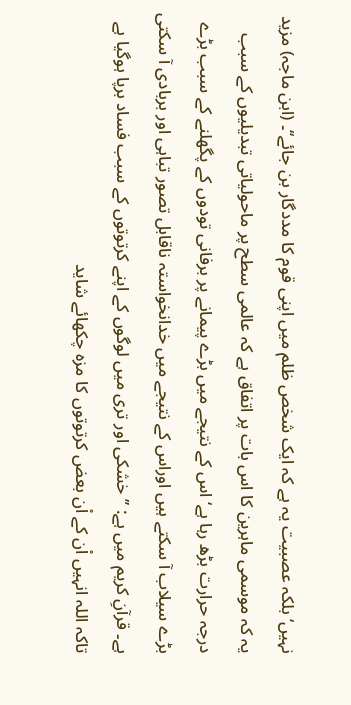نہیں‘ بلکہ عصبیت یہ ہے کہ ایک شخص ظلم میں اپنی قوم کا مددگار بن جائے‘‘۔ (ابن ماجہ) مزید یہ کہ موسمی ماہرین کا اس بات پر اتفاق ہے کہ عالمی سطح پر ماحولیاتی تبدیلیوں کے سبب درجہ حرارت بڑھ رہا ہے‘ اس کے نتیجے میں بڑے پیمانے پر برفانی تودوں کے پگھلنے کے سبب بڑے بڑے سیلاب آ سکتے ہیں اوراس کے نتیجے میں خدانخواستہ ناقابل تصور تباہی اور بربادی آ سکتی ہے۔ قرآنِ کریم میں ہے: ’’خشکی اور تری میں لوگوں کے اپنے کرتوتوں کے سبب فساد برپا ہوگیا ہے تاکہ اللہ انہیں اْن کے اْن بعض کرتوتوں کا مزہ چکھائے شاید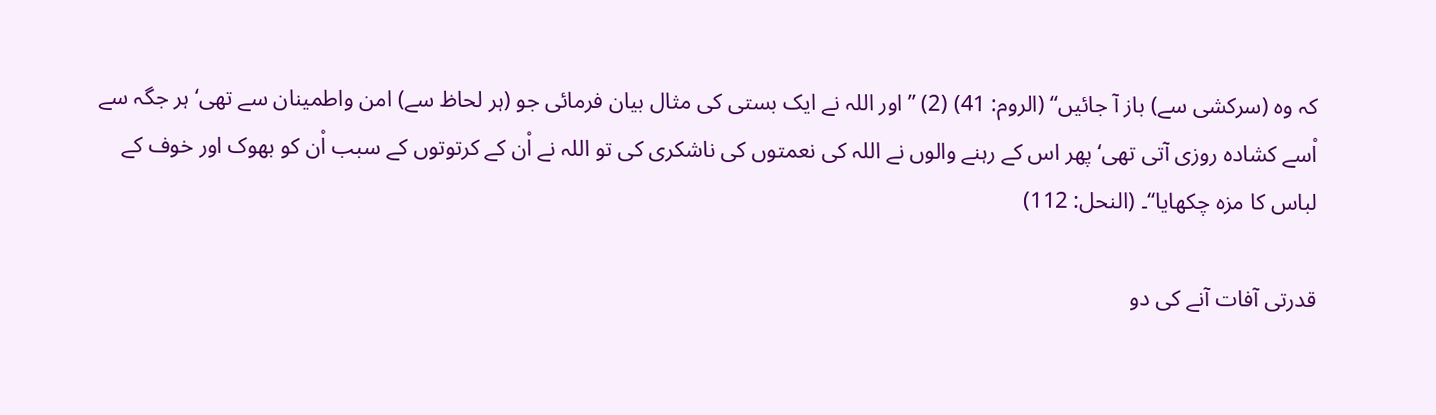کہ وہ (سرکشی سے) باز آ جائیں‘‘ (الروم: 41) (2) ’’اور اللہ نے ایک بستی کی مثال بیان فرمائی جو (ہر لحاظ سے) امن واطمینان سے تھی‘ ہر جگہ سے اْسے کشادہ روزی آتی تھی‘ پھر اس کے رہنے والوں نے اللہ کی نعمتوں کی ناشکری کی تو اللہ نے اْن کے کرتوتوں کے سبب اْن کو بھوک اور خوف کے لباس کا مزہ چکھایا‘‘۔ (النحل: 112)

قدرتی آفات آنے کی دو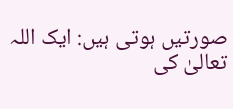صورتیں ہوتی ہیں: ایک اللہ تعالیٰ کی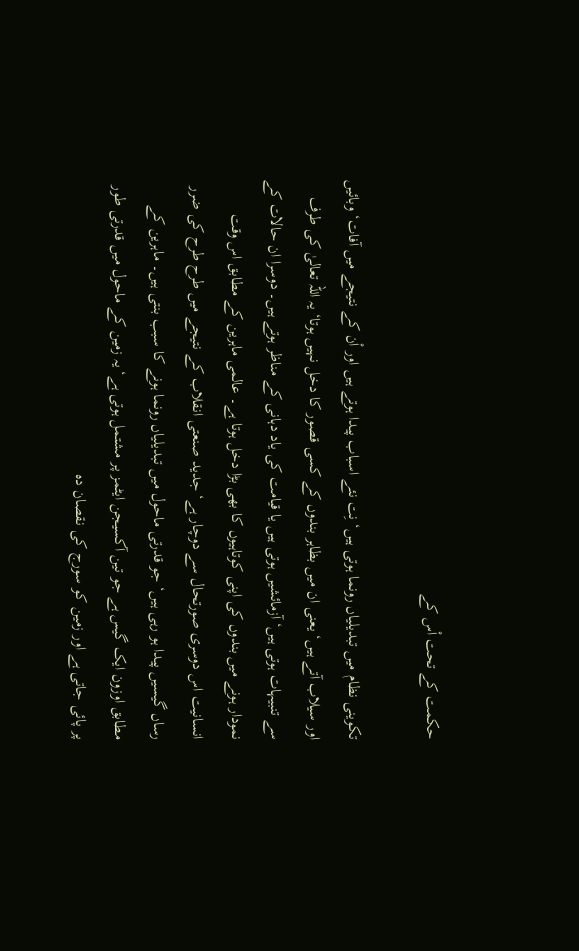حکمت کے تحت اْس کے

تکوینی نظام میں تبدیلیاں رونما ہوتی ہیں‘ نِت نئے اسباب پیدا ہوتے ہیں اور اْن کے نتیجے میں آفات‘ وبائیں اور سیلاب آتے ہیں‘ یعنی ان میں بظاہر بندوں کے کسی قصور کا دخل نہیں ہوتا‘ یہ اللہ تعالیٰ کی طرف سے تنبیہات ہوتی ہیں‘ آزمائشیں ہوتی ہیں یا قیامت کی یاد دہانی کے مناظر ہوتے ہیں۔ دوسرا ان حالات کے نمودار ہونے میں بندوں کی اپنی کوتاہیوں کا بھی بڑا دخل ہوتا ہے۔ عالمی ماہرین کے مطابق اس وقت انسانیت اس دوسری صورتحال سے دوچار ہے‘ جدید صنعتی انقلاب کے نتیجے میں طرح طرح کی ضرر رساں گیسیں پیدا ہو رہی ہیں‘ جو قدرتی ماحول میں تبدیلیاں رونما ہونے کا سبب بنتی ہیں۔ ماہرین کے مطابق اوزون ایک گیس ہے جو تین آکسیجن ایٹمز پر مشتمل ہوتی ہے‘ یہ زمین کے ماحول میں قدرتی طور پر پائی جاتی ہے اور زمین کو سورج کی نقصان دہ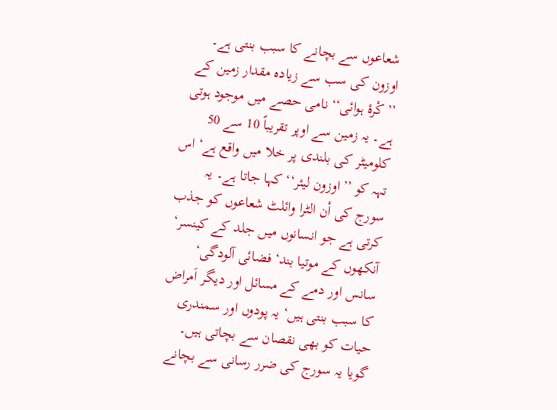شعاعوں سے بچانے کا سبب بنتی ہے۔ اوزون کی سب سے زیادہ مقدار زمین کے ’’کْرۂ ہوائی‘‘ نامی حصے میں موجود ہوتی ہے۔ یہ زمین سے اوپر تقریباً 10 سے 50 کلومیٹر کی بلندی پر خلا میں واقع ہے‘ اس تہہ کو ’’اوزون لیئر‘‘ کہا جاتا ہے۔ یہ سورج کی اْن الٹرا وائلٹ شعاعوں کو جذب کرتی ہے جو انسانوں میں جلد کے کینسر‘ آنکھوں کے موتیا بند‘ فضائی آلودگی‘ سانس اور دمے کے مسائل اور دیگر اَمراض کا سبب بنتی ہیں‘ یہ پودوں اور سمندری حیات کو بھی نقصان سے بچاتی ہیں۔ گویا یہ سورج کی ضرر رسانی سے بچانے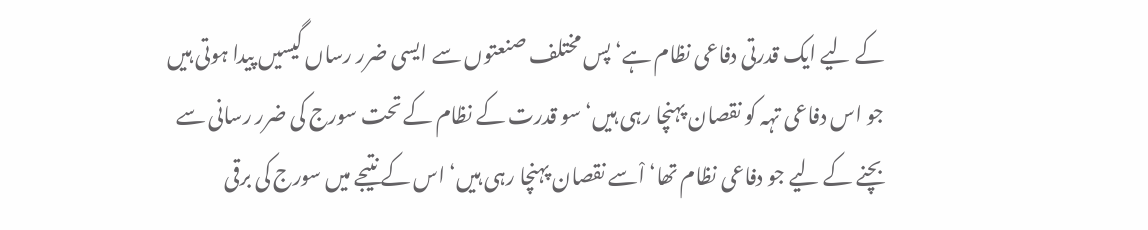کے لیے ایک قدرتی دفاعی نظام ہے‘ پس مختلف صنعتوں سے ایسی ضرر رساں گیسیں پیدا ہوتی ہیں جو اس دفاعی تہہ کو نقصان پہنچا رہی ہیں‘ سو قدرت کے نظام کے تحت سورج کی ضرر رسانی سے بچنے کے لیے جو دفاعی نظام تھا‘ اْسے نقصان پہنچا رہی ہیں‘ اس کے نتیجے میں سورج کی برقی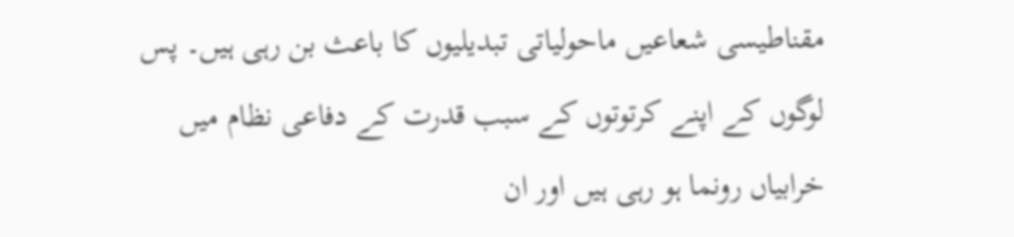مقناطیسی شعاعیں ماحولیاتی تبدیلیوں کا باعث بن رہی ہیں۔ پس لوگوں کے اپنے کرتوتوں کے سبب قدرت کے دفاعی نظام میں خرابیاں رونما ہو رہی ہیں اور ان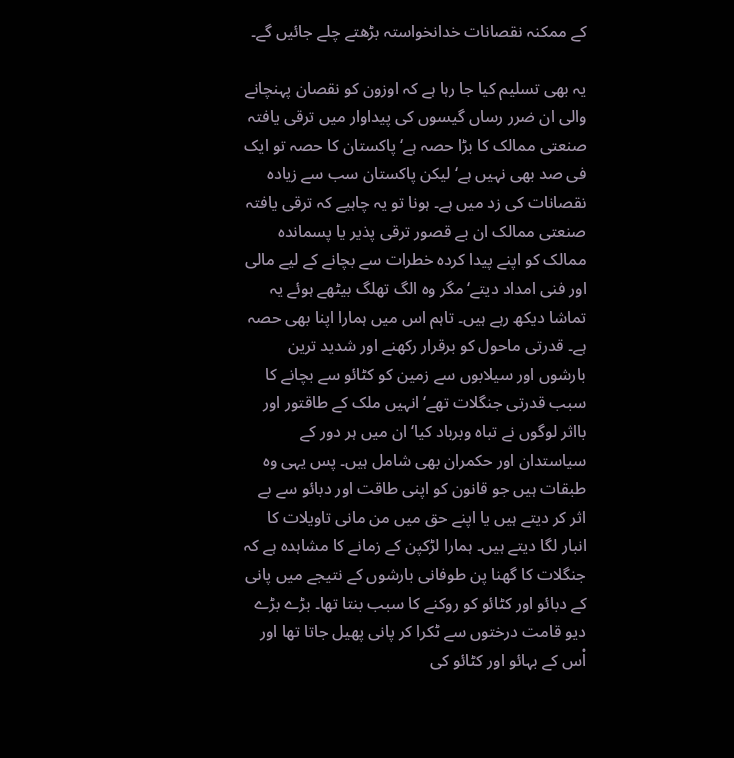کے ممکنہ نقصانات خدانخواستہ بڑھتے چلے جائیں گے۔

یہ بھی تسلیم کیا جا رہا ہے کہ اوزون کو نقصان پہنچانے والی ان ضرر رساں گیسوں کی پیداوار میں ترقی یافتہ صنعتی ممالک کا بڑا حصہ ہے‘ پاکستان کا حصہ تو ایک فی صد بھی نہیں ہے‘ لیکن پاکستان سب سے زیادہ نقصانات کی زد میں ہے۔ ہونا تو یہ چاہیے کہ ترقی یافتہ صنعتی ممالک ان بے قصور ترقی پذیر یا پسماندہ ممالک کو اپنے پیدا کردہ خطرات سے بچانے کے لیے مالی اور فنی امداد دیتے‘ مگر وہ الگ تھلگ بیٹھے ہوئے یہ تماشا دیکھ رہے ہیں۔ تاہم اس میں ہمارا اپنا بھی حصہ ہے۔ قدرتی ماحول کو برقرار رکھنے اور شدید ترین بارشوں اور سیلابوں سے زمین کو کٹائو سے بچانے کا سبب قدرتی جنگلات تھے‘ انہیں ملک کے طاقتور اور بااثر لوگوں نے تباہ وبرباد کیا‘ ان میں ہر دور کے سیاستدان اور حکمران بھی شامل ہیں۔ پس یہی وہ طبقات ہیں جو قانون کو اپنی طاقت اور دبائو سے بے اثر کر دیتے ہیں یا اپنے حق میں من مانی تاویلات کا انبار لگا دیتے ہیں۔ ہمارا لڑکپن کے زمانے کا مشاہدہ ہے کہ جنگلات کا گھنا پن طوفانی بارشوں کے نتیجے میں پانی کے دبائو اور کٹائو کو روکنے کا سبب بنتا تھا۔ بڑے بڑے دیو قامت درختوں سے ٹکرا کر پانی پھیل جاتا تھا اور اْس کے بہائو اور کٹائو کی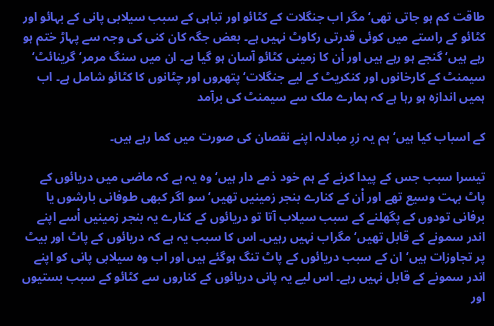طاقت کم ہو جاتی تھی‘ مگر اب جنگلات کے کٹائو اور تباہی کے سبب سیلابی پانی کے بہائو اور کٹائو کے راستے میں کوئی قدرتی رکاوٹ نہیں ہے۔ بعض جگہ کان کنی کی وجہ سے پہاڑ ختم ہو رہے ہیں‘ گنجے ہو رہے ہیں اور اْن کا زمینی کٹائو آسان ہو گیا ہے۔ ان میں سنگ مرمر‘ گرینائٹ‘ سیمنٹ کے کارخانوں اور کنکریٹ کے لیے جنگلات‘ پتھروں اور چٹانوں کا کٹائو شامل ہے۔ اب ہمیں اندازہ ہو رہا ہے کہ ہمارے ملک سے سیمنٹ کی برآمد

کے اسباب کیا ہیں‘ ہم یہ زرِ مبادلہ اپنے نقصان کی صورت میں کما رہے ہیں۔

تیسرا سبب جس کے پیدا کرنے کے ہم خود ذمے دار ہیں‘ وہ یہ ہے کہ ماضی میں دریائوں کے پاٹ بہت وسیع تھے اور اْن کے کنارے بنجر زمینیں تھیں‘ سو اگر کبھی طوفانی بارشوں یا برفانی تودوں کے پگھلنے کے سبب سیلاب آتا تو دریائوں کے کنارے یہ بنجر زمینیں اْسے اپنے اندر سمونے کے قابل تھیں‘ مگراب نہیں رہیں۔ اس کا سبب یہ ہے کہ دریائوں کے پاٹ اور بیٹ پر تجاوزات ہیں‘ ان کے سبب دریائوں کے پاٹ تنگ ہوگئے ہیں اور اب وہ سیلابی پانی کو اپنے اندر سمونے کے قابل نہیں رہے۔ اس لیے یہ پانی دریائوں کے کناروں سے کٹائو کے سبب بستیوں اور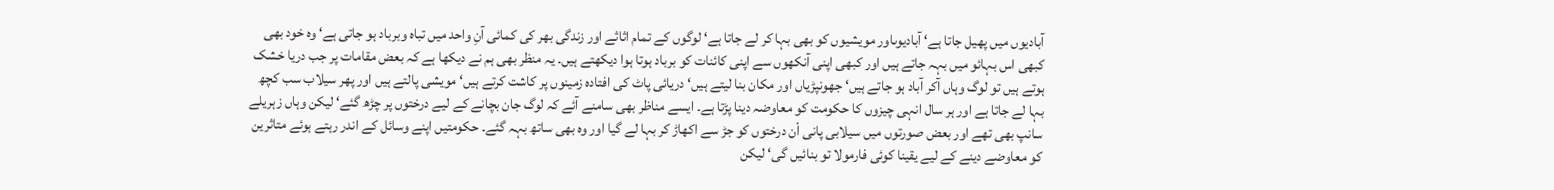آبادیوں میں پھیل جاتا ہے‘ آبادیوںاور مویشیوں کو بھی بہا کر لے جاتا ہے‘ لوگوں کے تمام اثاثے اور زندگی بھر کی کمائی آنِ واحد میں تباہ وبرباد ہو جاتی ہے‘ وہ خود بھی کبھی اس بہائو میں بہہ جاتے ہیں اور کبھی اپنی آنکھوں سے اپنی کائنات کو برباد ہوتا ہوا دیکھتے ہیں۔ یہ منظر بھی ہم نے دیکھا ہے کہ بعض مقامات پر جب دریا خشک ہوتے ہیں تو لوگ وہاں آکر آباد ہو جاتے ہیں‘ جھونپڑیاں اور مکان بنا لیتے ہیں‘ دریائی پاٹ کی افتادہ زمینوں پر کاشت کرتے ہیں‘ مویشی پالتے ہیں اور پھر سیلاب سب کچھ بہا لے جاتا ہے اور ہر سال انہی چیزوں کا حکومت کو معاوضہ دینا پڑتا ہے۔ ایسے مناظر بھی سامنے آئے کہ لوگ جان بچانے کے لیے درختوں پر چڑھ گئے‘ لیکن وہاں زہریلے سانپ بھی تھے اور بعض صورتوں میں سیلابی پانی اْن درختوں کو جڑ سے اکھاڑ کر بہا لے گیا اور وہ بھی ساتھ بہہ گئے۔ حکومتیں اپنے وسائل کے اندر رہتے ہوئے متاثرین کو معاوضے دینے کے لیے یقینا کوئی فارمولا تو بنائیں گی‘ لیکن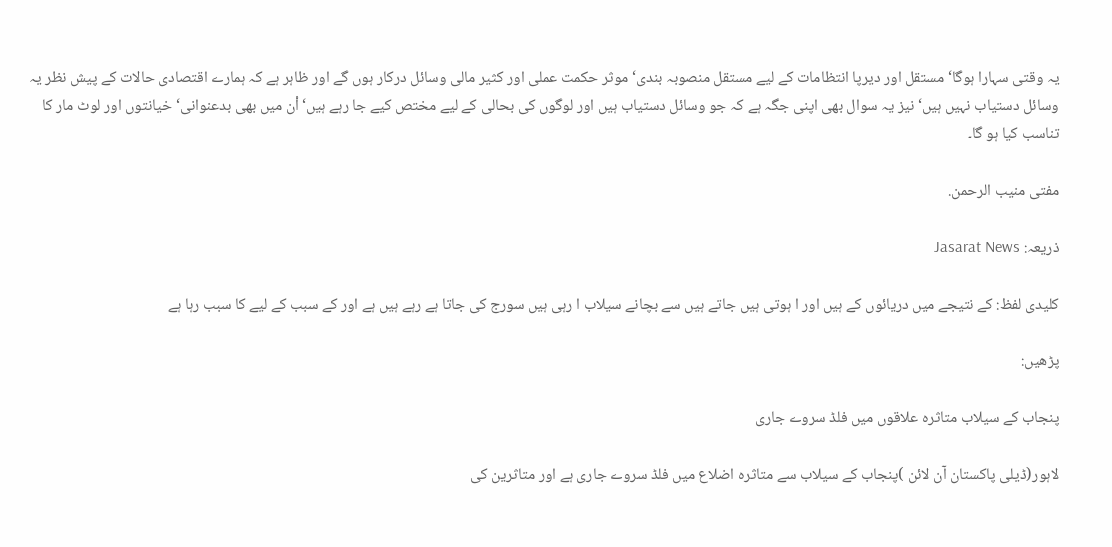یہ وقتی سہارا ہوگا‘ مستقل اور دیرپا انتظامات کے لیے مستقل منصوبہ بندی‘ موثر حکمت عملی اور کثیر مالی وسائل درکار ہوں گے اور ظاہر ہے کہ ہمارے اقتصادی حالات کے پیش نظر یہ وسائل دستیاب نہیں ہیں‘ نیز یہ سوال بھی اپنی جگہ ہے کہ جو وسائل دستیاب ہیں اور لوگوں کی بحالی کے لیے مختص کیے جا رہے ہیں‘ اْن میں بھی بدعنوانی‘ خیانتوں اور لوٹ مار کا تناسب کیا ہو گا۔

مفتی منیب الرحمن.

ذریعہ: Jasarat News

کلیدی لفظ: کے نتیجے میں دریائوں کے ہیں اور ا ہوتی ہیں جاتے ہیں سے بچانے سیلاب ا رہی ہیں سورج کی جاتا ہے رہے ہیں ہے اور کے سبب کے لیے کا سبب رہا ہے

پڑھیں:

پنجاب کے سیلاب متاثرہ علاقوں میں فلڈ سروے جاری

لاہور(ڈیلی پاکستان آن لائن )پنجاب کے سیلاب سے متاثرہ اضلاع میں فلڈ سروے جاری ہے اور متاثرین کی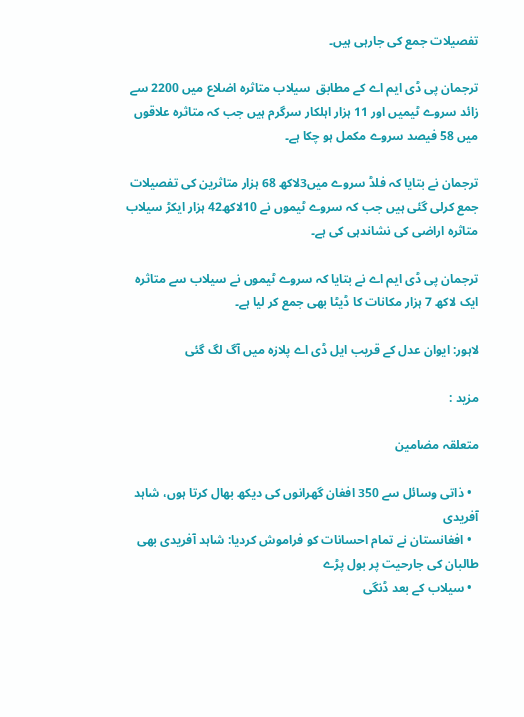تفصیلات جمع کی جارہی ہیں۔

ترجمان پی ڈی ایم اے کے مطابق  سیلاب متاثرہ اضلاع میں 2200 سے زائد سروے ٹیمیں اور 11 ہزار اہلکار سرگرم ہیں جب کہ متاثرہ علاقوں میں 58 فیصد سروے مکمل ہو چکا ہے۔

ترجمان نے بتایا کہ فلڈ سروے میں3لاکھ 68 ہزار متاثرین کی تفصیلات جمع کرلی گئی ہیں جب کہ سروے ٹیموں نے 10لاکھ42 ہزار ایکڑ سیلاب متاثرہ اراضی کی نشاندہی کی ہے۔

ترجمان پی ڈی ایم اے نے بتایا کہ سروے ٹیموں نے سیلاب سے متاثرہ ایک لاکھ 7 ہزار مکانات کا ڈیٹا بھی جمع کر لیا ہے۔

لاہور: ایوان عدل کے قریب ایل ڈی اے پلازہ میں آگ لگ گئی

مزید :

متعلقہ مضامین

  • ذاتی وسائل سے 350 افغان گھرانوں کی دیکھ بھال کرتا ہوں، شاہد آفریدی
  • افغانستان نے تمام احسانات کو فراموش کردیا: شاہد آفریدی بھی طالبان کی جارحیت پر بول پڑے
  • سیلاب کے بعد ڈنگی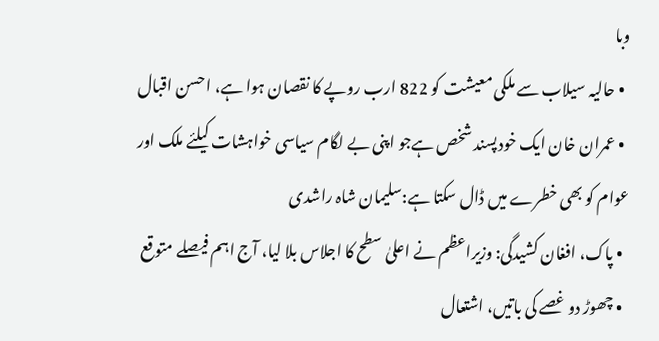وبا
  • حالیہ سیلاب سے ملکی معیشت کو 822 ارب روپے کا نقصان ہوا ہے، احسن اقبال
  • عمران خان ایک خودپسند شخص ہےجو اپنی بے لگام سیاسی خواہشات کیلئے ملک اور عوام کو بھی خطرے میں ڈال سکتا ہے:سلیمان شاہ راشدی
  • پاک، افغان کشیدگی: وزیراعظم نے اعلیٰ سطح کا اجلاس بلا لیا، آج اہم فیصلے متوقع
  • چھوڑ دو غصے کی باتیں، اشتعال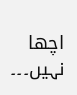اچھا نہیں۔۔۔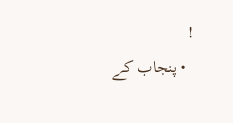!
  • پنجاب کے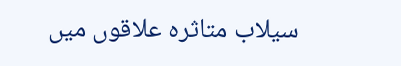سیلاب متاثرہ علاقوں میں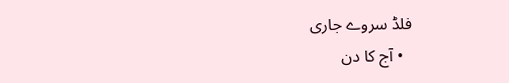فلڈ سروے جاری
  • آج کا دن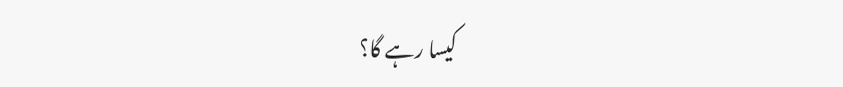کیسا رہے گا؟